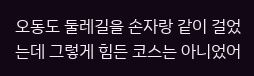오동도 둘레길을 손자랑 같이 걸었는데 그렇게 힘든 코스는 아니었어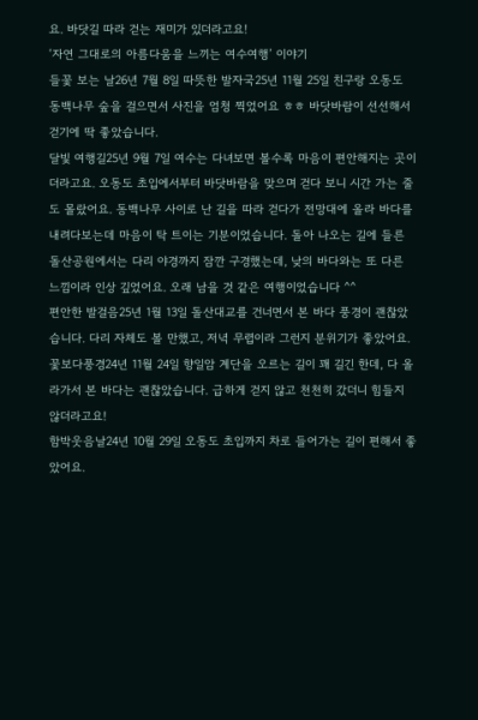요. 바닷길 따라 걷는 재미가 있더라고요!
‘자연 그대로의 아름다움을 느끼는 여수여행’ 이야기
들꽃 보는 날26년 7월 8일 따뜻한 발자국25년 11월 25일 친구랑 오동도 동백나무 숲을 걸으면서 사진을 엄청 찍었어요 ㅎㅎ 바닷바람이 선선해서 걷기에 딱 좋았습니다.
달빛 여행길25년 9월 7일 여수는 다녀보면 볼수록 마음이 편안해지는 곳이더라고요. 오동도 초입에서부터 바닷바람을 맞으며 걷다 보니 시간 가는 줄도 몰랐어요. 동백나무 사이로 난 길을 따라 걷다가 전망대에 올라 바다를 내려다보는데 마음이 탁 트이는 기분이었습니다. 돌아 나오는 길에 들른 돌산공원에서는 다리 야경까지 잠깐 구경했는데, 낮의 바다와는 또 다른 느낌이라 인상 깊었어요. 오래 남을 것 같은 여행이었습니다 ^^
편안한 발걸음25년 1월 13일 돌산대교를 건너면서 본 바다 풍경이 괜찮았습니다. 다리 자체도 볼 만했고, 저녁 무렵이라 그런지 분위기가 좋았어요.
꽃보다풍경24년 11월 24일 향일암 계단을 오르는 길이 꽤 길긴 한데, 다 올라가서 본 바다는 괜찮았습니다. 급하게 걷지 않고 천천히 갔더니 힘들지 않더라고요!
함박웃음날24년 10월 29일 오동도 초입까지 차로 들어가는 길이 편해서 좋았어요.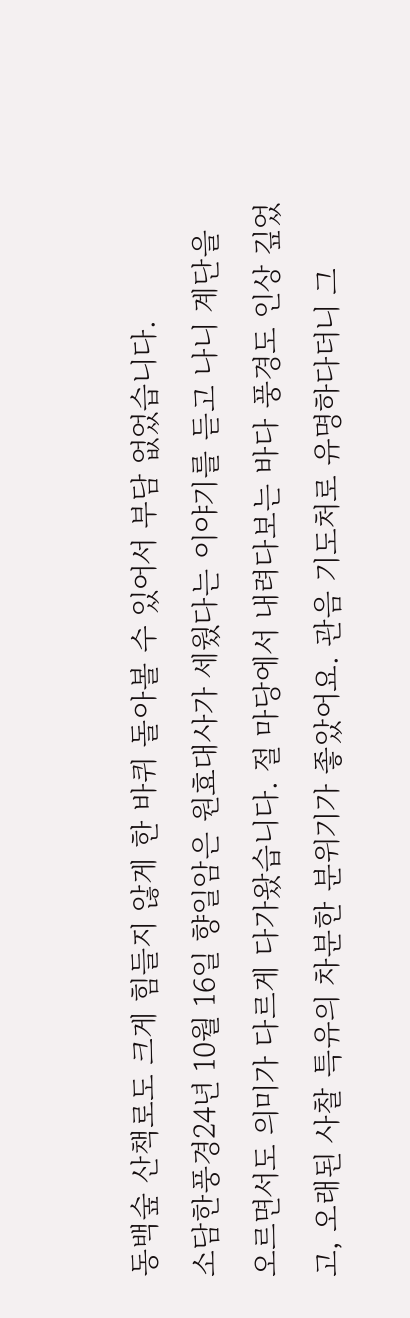동백숲 산책로도 크게 힘들지 않게 한 바퀴 돌아볼 수 있어서 부담 없었습니다.
소담한풍경24년 10월 16일 향일암은 원효대사가 세웠다는 이야기를 듣고 나니 계단을 오르면서도 의미가 다르게 다가왔습니다. 절 마당에서 내려다보는 바다 풍경도 인상 깊었고, 오래된 사찰 특유의 차분한 분위기가 좋았어요. 관음 기도처로 유명하다더니 그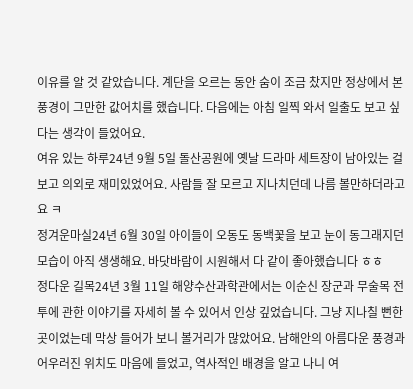이유를 알 것 같았습니다. 계단을 오르는 동안 숨이 조금 찼지만 정상에서 본 풍경이 그만한 값어치를 했습니다. 다음에는 아침 일찍 와서 일출도 보고 싶다는 생각이 들었어요.
여유 있는 하루24년 9월 5일 돌산공원에 옛날 드라마 세트장이 남아있는 걸 보고 의외로 재미있었어요. 사람들 잘 모르고 지나치던데 나름 볼만하더라고요 ㅋ
정겨운마실24년 6월 30일 아이들이 오동도 동백꽃을 보고 눈이 동그래지던 모습이 아직 생생해요. 바닷바람이 시원해서 다 같이 좋아했습니다 ㅎㅎ
정다운 길목24년 3월 11일 해양수산과학관에서는 이순신 장군과 무술목 전투에 관한 이야기를 자세히 볼 수 있어서 인상 깊었습니다. 그냥 지나칠 뻔한 곳이었는데 막상 들어가 보니 볼거리가 많았어요. 남해안의 아름다운 풍경과 어우러진 위치도 마음에 들었고, 역사적인 배경을 알고 나니 여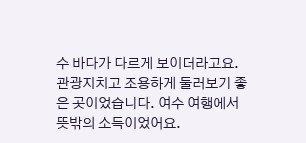수 바다가 다르게 보이더라고요. 관광지치고 조용하게 둘러보기 좋은 곳이었습니다. 여수 여행에서 뜻밖의 소득이었어요.